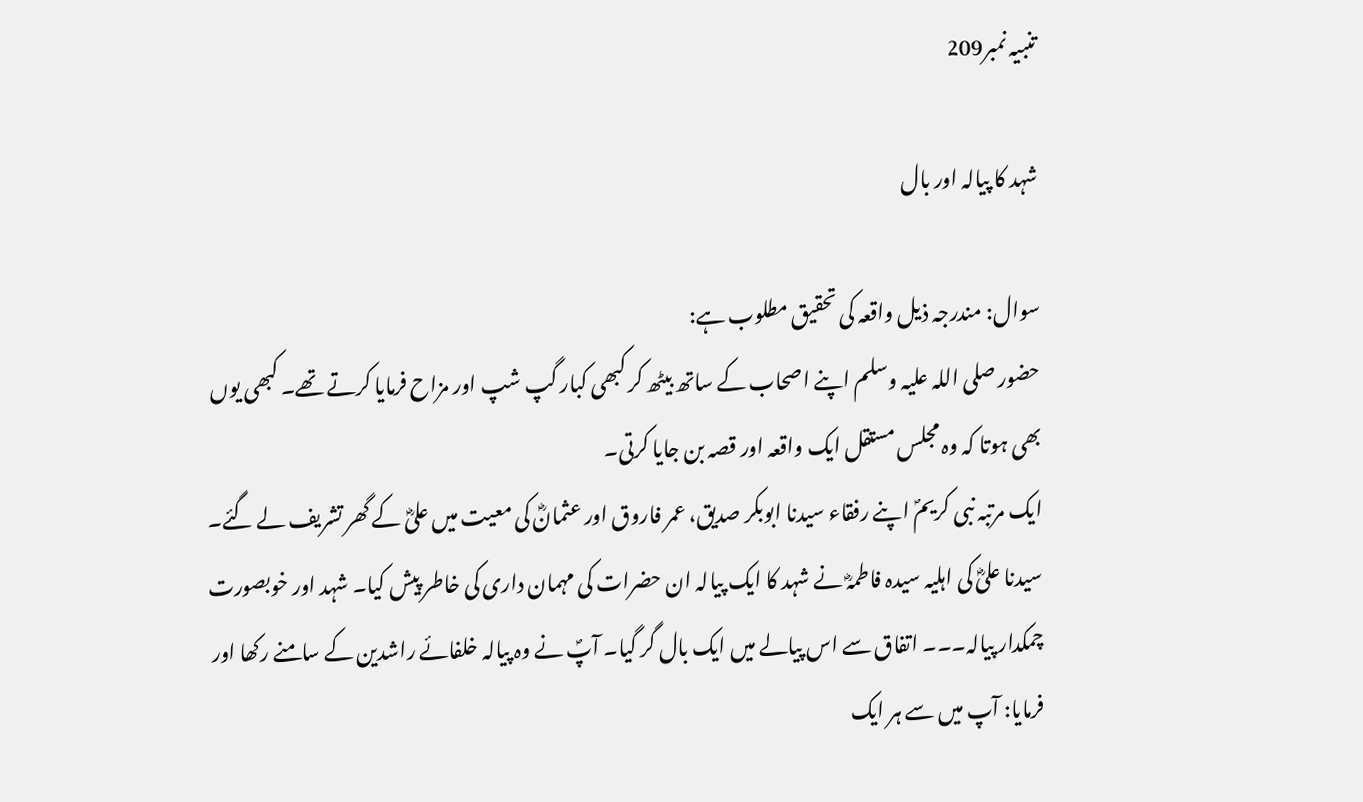تنبیہ نمبر209

شہد کا پیالہ اور بال

سوال: مندرجہ ذیل واقعہ کی تحقیق مطلوب ہے:
حضور صلی اللہ علیہ وسلم اپنے اصحاب کے ساتھ بیٹھ کر کبھی کبار گپ شپ اور مزاح فرمایا کرتے تھے۔ کبھی یوں بھی ہوتا کہ وہ مجلس مستقل ایک واقعہ اور قصہ بن جایا کرتی۔
ایک مرتبہ نبی کریمؐ اپنے رفقاء سیدنا ابوبکر صدیق، عمر فاروق اور عثمانؓ کی معیت میں علیؓ کے گھر تشریف لے گئے۔ سیدنا علیؓ کی اہلیہ سیدہ فاطمہؓ نے شہد کا ایک پیالہ ان حضرات کی مہمان داری کی خاطر پیش کیا۔ شہد اور خوبصورت چمکدار پیالہ۔۔۔ اتفاق سے اس پیالے میں ایک بال گر گیا۔ آپؐ نے وہ پیالہ خلفائے راشدین کے سامنے رکھا اور فرمایا: آپ میں سے ہر ایک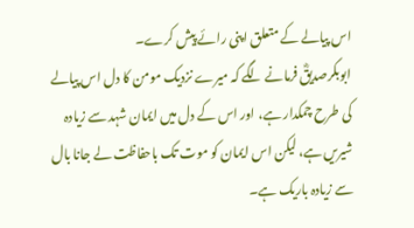اس پیالے کے متعلق اپنی رائے پیش کرے۔
ابوبکرصدیقؓ فرمانے لگے کہ میرے نزدیک مومن کا دل اس پیالے کی طرح چمکدار ہے، اور اس کے دل میں ایمان شہد سے زیادہ شیریں ہے، لیکن اس ایمان کو موت تک باحفاظت لے جانا بال سے زیادہ باریک ہے۔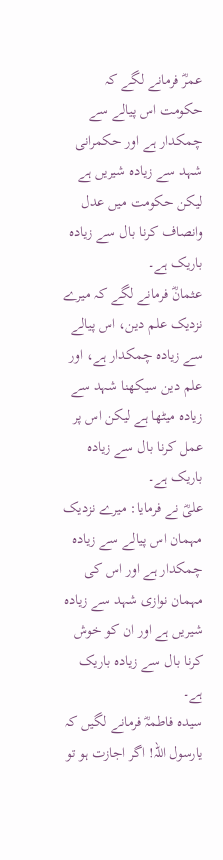عمرؓ فرمانے لگے کہ حکومت اس پیالے سے چمکدار ہے اور حکمرانی شہد سے زیادہ شیریں ہے لیکن حکومت میں عدل وانصاف کرنا بال سے زیادہ باریک ہے۔
عثمانؓ فرمانے لگے کہ میرے نزدیک علم دین، اس پیالے سے زیادہ چمکدار ہے، اور علم دین سیکھنا شہد سے زیادہ میٹھا ہے لیکن اس پر عمل کرنا بال سے زیادہ باریک ہے۔
علیؓ نے فرمایا: میرے نزدیک مہمان اس پیالے سے زیادہ چمکدار ہے اور اس کی مہمان نوازی شہد سے زیادہ شیریں ہے اور ان کو خوش کرنا بال سے زیادہ باریک ہے۔
سیدہ فاطمہؓ فرمانے لگیں کہ یارسول اللہ! اگر اجازت ہو تو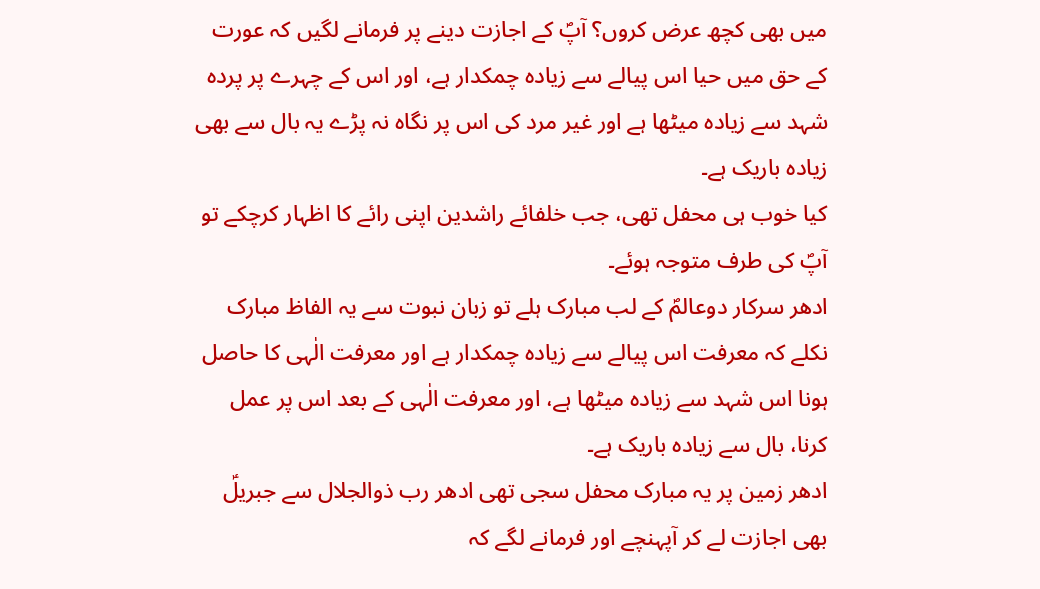میں بھی کچھ عرض کروں؟ آپؐ کے اجازت دینے پر فرمانے لگیں کہ عورت کے حق میں حیا اس پیالے سے زیادہ چمکدار ہے، اور اس کے چہرے پر پردہ شہد سے زیادہ میٹھا ہے اور غیر مرد کی اس پر نگاہ نہ پڑے یہ بال سے بھی زیادہ باریک ہے۔
کیا خوب ہی محفل تھی، جب خلفائے راشدین اپنی رائے کا اظہار کرچکے تو آپؐ کی طرف متوجہ ہوئے۔
ادھر سرکار دوعالمؐ کے لب مبارک ہلے تو زبان نبوت سے یہ الفاظ مبارک نکلے کہ معرفت اس پیالے سے زیادہ چمکدار ہے اور معرفت الٰہی کا حاصل ہونا اس شہد سے زیادہ میٹھا ہے، اور معرفت الٰہی کے بعد اس پر عمل کرنا، بال سے زیادہ باریک ہے۔
ادھر زمین پر یہ مبارک محفل سجی تھی ادھر رب ذوالجلال سے جبریلؑ بھی اجازت لے کر آپہنچے اور فرمانے لگے کہ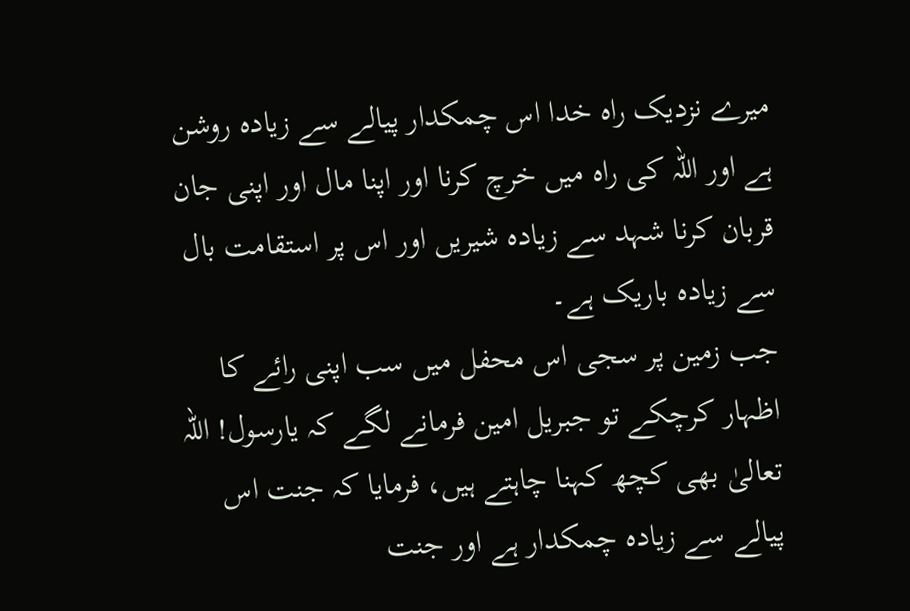میرے نزدیک راہ خدا اس چمکدار پیالے سے زیادہ روشن ہے اور اللہ کی راہ میں خرچ کرنا اور اپنا مال اور اپنی جان قربان کرنا شہد سے زیادہ شیریں اور اس پر استقامت بال سے زیادہ باریک ہے۔
جب زمین پر سجی اس محفل میں سب اپنی رائے کا اظہار کرچکے تو جبریل امین فرمانے لگے کہ یارسول! اللہ تعالیٰ بھی کچھ کہنا چاہتے ہیں، فرمایا کہ جنت اس پیالے سے زیادہ چمکدار ہے اور جنت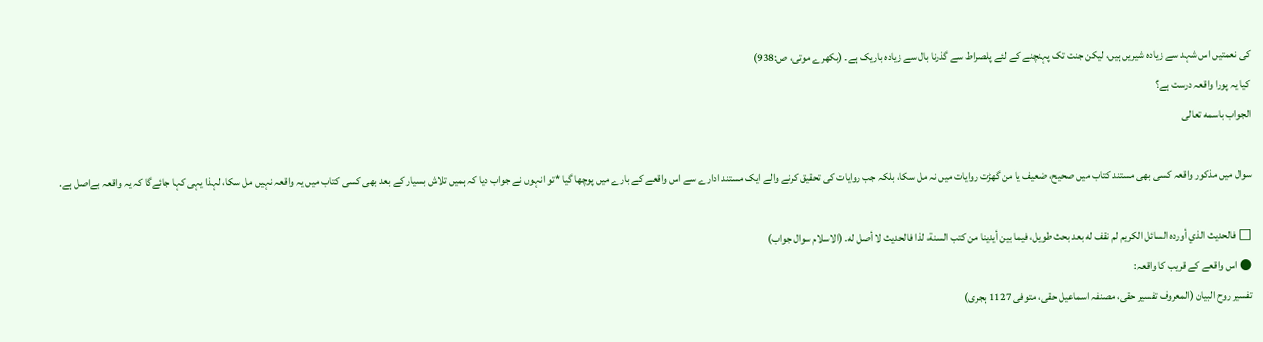کی نعمتیں اس شہد سے زیادہ شیریں ہیں، لیکن جنت تک پہنچنے کے لئے پلصراط سے گذرنا بال سے زیادہ باریک ہے۔ (بکھرے موتی، ص:938)
کیا یہ پورا واقعہ درست ہے؟
الجواب باسمه تعالی

سوال میں مذکور واقعہ کسی بھی مستند کتاب میں صحیح، ضعیف یا من گھڑت روایات میں نہ مل سکا، بلکہ جب روایات کی تحقیق کرنے والے ایک مستند ادارے سے اس واقعے کے بارے میں پوچھا گیا *تو انہوں نے جواب دیا کہ ہمیں تلاش بسیار کے بعد بھی کسی کتاب میں یہ واقعہ نہیں مل سکا، لہذا یہی کہا جائےگا کہ یہ واقعہ بےاصل ہے.

□ فالحديث الذي أورده السائل الكريم لم نقف له بعد بحث طويل، فيما بين أيدينا من كتب السنة، لذا فالحديث لا أصل له. (الاسلام سوال جواب)
● اس واقعے کے قریب کا واقعہ:
تفسیر روح البیان (المعروف تفسیر حقی، مصنفہ اسماعیل حقی، متوفی 1127 ہجری)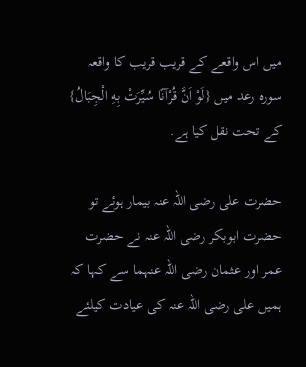میں اس واقعے کے قریب قریب کا واقعہ سورہ رعد میں {لَوْ اَنَّ قُرْآنًا سُیِّرَتْ بِهِ الْجِبَالُ} کے تحت نقل کیا ہے.

حضرت علی رضی اللہ عنہ بیمار ہوئے تو حضرت ابوبکر رضی اللہ عنہ نے حضرت عمر اور عثمان رضی اللہ عنہما سے کہا کہ ہمیں علی رضی اللہ عنہ کی عیادت کیلئے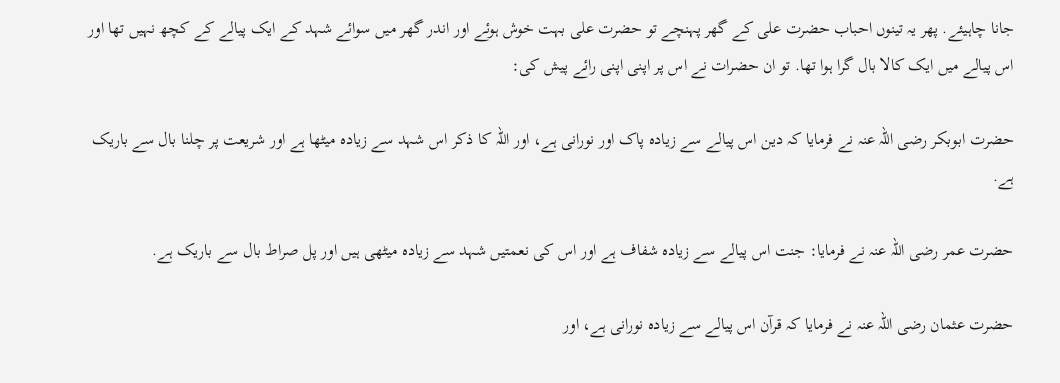جانا چاہیئے. پھر یہ تینوں احباب حضرت علی کے گھر پہنچے تو حضرت علی بہت خوش ہوئے اور اندر گھر میں سوائے شہد کے ایک پیالے کے کچھ نہیں تھا اور اس پیالے میں ایک کالا بال گرا ہوا تھا. تو ان حضرات نے اس پر اپنی اپنی رائے پیش کی:

حضرت ابوبکر رضی اللہ عنہ نے فرمایا کہ دین اس پیالے سے زیادہ پاک اور نورانی ہے، اور اللہ کا ذکر اس شہد سے زیادہ میٹھا ہے اور شریعت پر چلنا بال سے باریک ہے.

حضرت عمر رضی اللہ عنہ نے فرمایا: جنت اس پیالے سے زیادہ شفاف ہے اور اس کی نعمتیں شہد سے زیادہ میٹھی ہیں اور پل صراط بال سے باریک ہے.

حضرت عثمان رضی اللہ عنہ نے فرمایا کہ قرآن اس پیالے سے زیادہ نورانی ہے، اور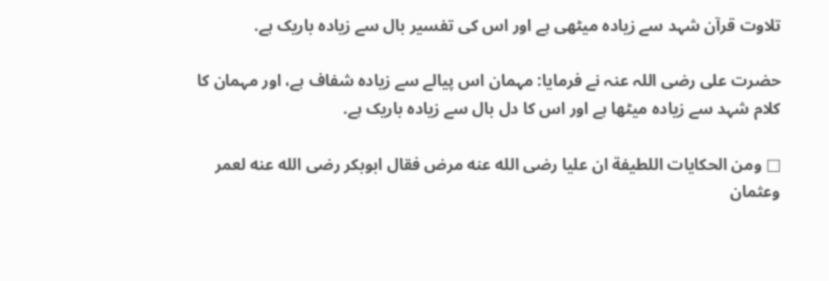تلاوت قرآن شہد سے زیادہ میٹھی ہے اور اس کی تفسیر بال سے زیادہ باریک ہے.

حضرت علی رضی اللہ عنہ نے فرمایا: مہمان اس پیالے سے زیادہ شفاف ہے، اور مہمان کا کلام شہد سے زیادہ میٹھا ہے اور اس کا دل بال سے زیادہ باریک ہے.

□ ومن الحكايات اللطيفة ان عليا رضى الله عنه مرض فقال ابوبكر رضى الله عنه لعمر وعثمان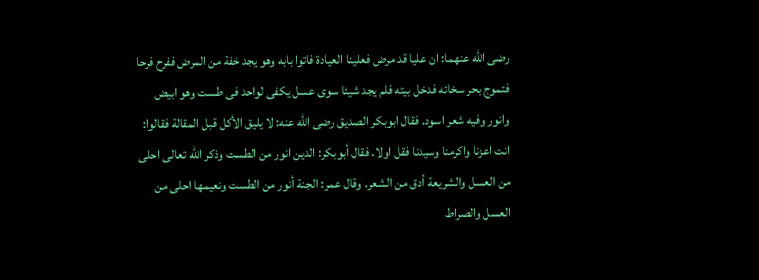رضى الله عنهما: ان عليا قد مرض فعلينا العيادة فاتوا بابه وهو يجد خفة من المرض ففرح فرحا فتموج بحر سخائه فدخل بيته فلم يجد شیئا سوى عسل يكفى لواحد فى طست وهو ابيض وانور وفيه شعر اسود. فقال ابوبكر الصديق رضى الله عنه: لا يليق الأكل قبل المقالة فقالوا: انت اعزنا واكرمنا وسيدنا فقل اولا. فقال أبوبكر: الدين انور من الطست وذكر الله تعالى احلى من العسل والشريعة أدق من الشعر. وقال عمر: الجنة أنور من الطست ونعيمها احلى من العسل والصراط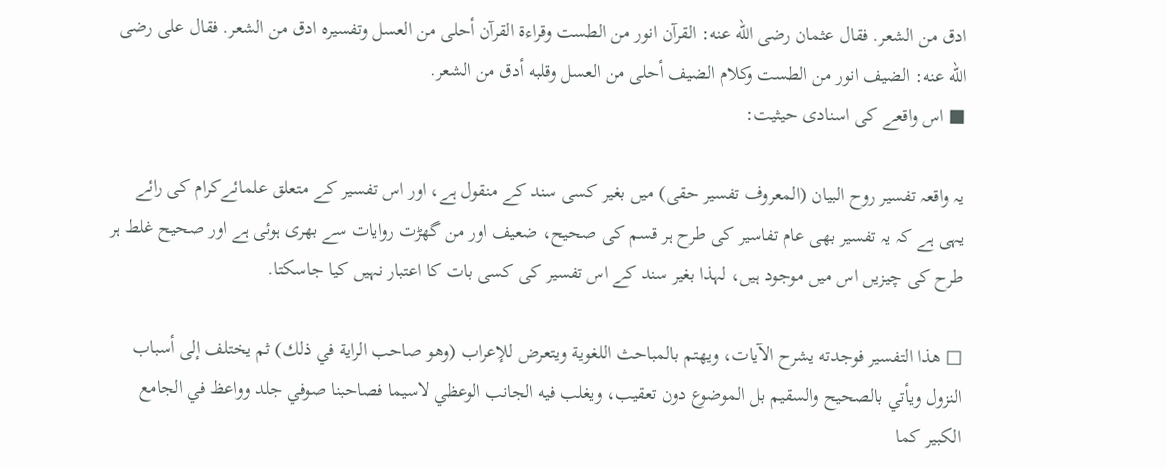ادق من الشعر. فقال عثمان رضى الله عنه: القرآن انور من الطست وقراءة القرآن أحلى من العسل وتفسيره ادق من الشعر. فقال على رضى الله عنه: الضيف انور من الطست وكلام الضيف أحلى من العسل وقلبه أدق من الشعر.
■ اس واقعے کی اسنادی حیثیت:

یہ واقعہ تفسیر روح البیان (المعروف تفسیر حقی) میں بغیر کسی سند کے منقول ہے، اور اس تفسیر کے متعلق علمائےکرام کی رائے یہی ہے کہ یہ تفسیر بھی عام تفاسیر کی طرح ہر قسم کی صحیح، ضعیف اور من گھڑت روایات سے بھری ہوئی ہے اور صحیح غلط ہر طرح کی چیزیں اس میں موجود ہیں، لہذا بغیر سند کے اس تفسیر کی کسی بات کا اعتبار نہیں کیا جاسکتا.

□ هذا التفسير فوجدته يشرح الآيات، ويهتم بالمباحث اللغوية ويتعرض للإعراب (وهو صاحب الراية في ذلك) ثم يختلف إلى أسباب النزول ويأتي بالصحيح والسقيم بل الموضوع دون تعقيب، ويغلب فيه الجانب الوعظي لاسيما فصاحبنا صوفي جلد وواعظ في الجامع الكبير كما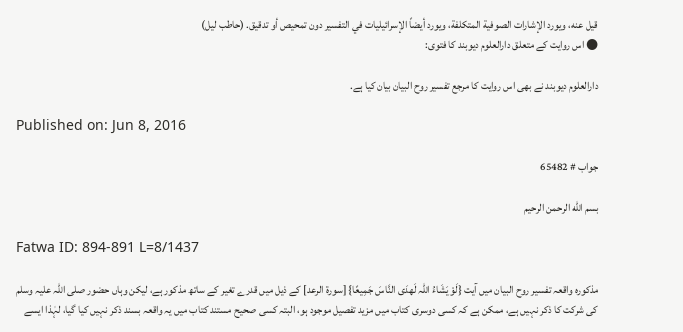قيل عنه، ويورد الإشارات الصوفية المتكلفة، ويورد أيضاً الإسرائيليات في التفسير دون تمحيص أو تدقيق. (حاطب ليل)
● اس روایت کے متعلق دارالعلوم دیوبند کا فتوی:

دارالعلوم دیوبند نے بھی اس روایت کا مرجع تفسیر روح البیان بیان کیا ہے.

Published on: Jun 8, 2016

جواب # 65482

بسم الله الرحمن الرحيم

Fatwa ID: 894-891 L=8/1437

مذکورہ واقعہ تفسیر روح البیان میں آیت {لَوْ یَشَاءُ اللہ لَهدَی النَّاسَ جَمِیعًا} [سورة الرعد] کے ذیل میں قدرے تغیر کے ساتھ مذکور ہے، لیکن وہاں حضور صلی اللہ علیہ وسلم کی شرکت کا ذکر نہیں ہے، ممکن ہے کہ کسی دوسری کتاب میں مزید تفصیل موجود ہو، البتہ کسی صحیح مستند کتاب میں یہ واقعہ بسند ذکر نہیں کیا گیا، لہٰذا ایسے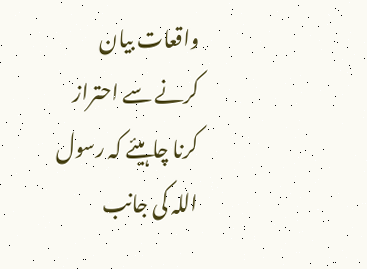واقعات بیان کرنے سے احتراز کرنا چاہیئے کہ رسول اللہ کی جانب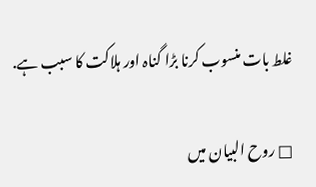غلط بات منسوب کرنا بڑا گناہ اور ہلاکت کا سبب ہے.

□ روح البیان میں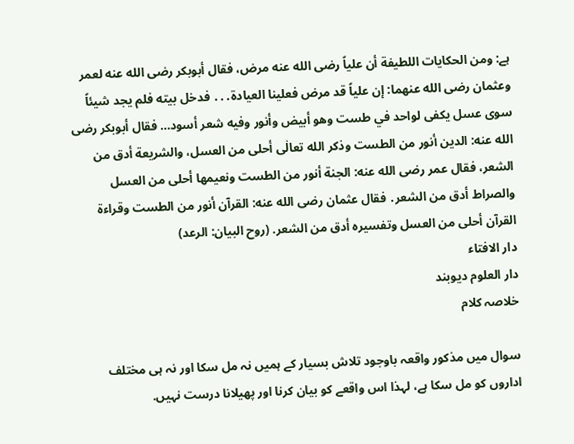ہے: ومن الحکایات اللطیفة أن علیاً رضی الله عنه مرض، فقال أبوبکر رضی الله عنه لعمر وعثمان رضی الله عنهما: إن علیاً قد مرض فعلینا العیادة․․․ فدخل بیته فلم یجد شیئاً سوی عسل یکفی لواحد في طست وهو أبیض وأنور وفیه شعر أسود… فقال أبوبکر رضی الله عنه: الدین أنور من الطست وذکر الله تعالٰی أحلی من العسل، والشریعة أدق من الشعر، فقال عمر رضی الله عنه: الجنة أنور من الطست ونعیمها أحلی من العسل والصراط أدق من الشعر․ فقال عثمان رضی الله عنه: القرآن أنور من الطست وقراءة القرآن أحلی من العسل وتفسیرہ أدق من الشعر. (روح البیان: الرعد)
دار الافتاء
دار العلوم دیوبند
خلاصہ کلام

سوال میں مذکور واقعہ باوجود تلاش بسیار کے ہمیں نہ مل سکا اور نہ ہی مختلف اداروں کو مل سکا ہے، لہذا اس واقعے کو بیان کرنا اور پھیلانا درست نہیں.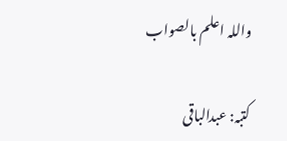واللہ اعلم بالصواب

کتبہ: عبدالباقی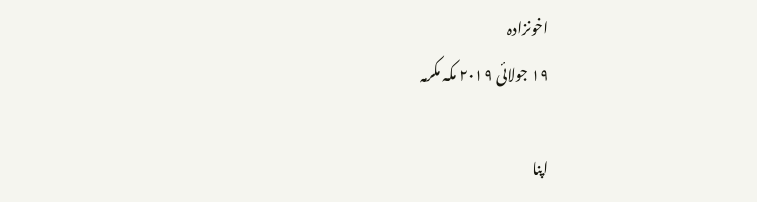اخونزادہ
١٩ جولائی ٢٠١٩ مکہ مکرمہ

اپنا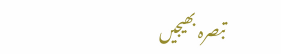تبصرہ بھیجیں